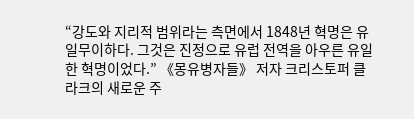“강도와 지리적 범위라는 측면에서 1848년 혁명은 유일무이하다. 그것은 진정으로 유럽 전역을 아우른 유일한 혁명이었다.” 《몽유병자들》 저자 크리스토퍼 클라크의 새로운 주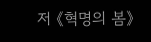저 《혁명의 봄》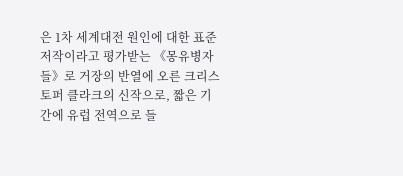은 1차 세계대전 원인에 대한 표준저작이라고 평가받는 《몽유병자들》로 거장의 반열에 오른 크리스토퍼 클라크의 신작으로, 짧은 기간에 유럽 전역으로 들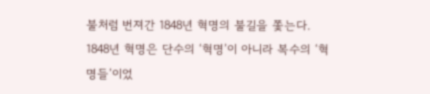불처럼 번져간 1848년 혁명의 불길을 쫓는다. 1848년 혁명은 단수의 ‘혁명’이 아니라 복수의 ‘혁명들’이었